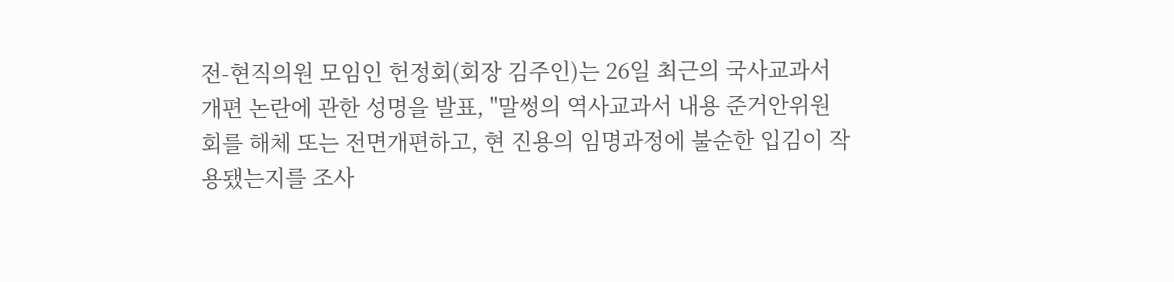전-현직의원 모임인 헌정회(회장 김주인)는 26일 최근의 국사교과서
개편 논란에 관한 성명을 발표, "말썽의 역사교과서 내용 준거안위원
회를 해체 또는 전면개편하고, 현 진용의 임명과정에 불순한 입김이 작
용됐는지를 조사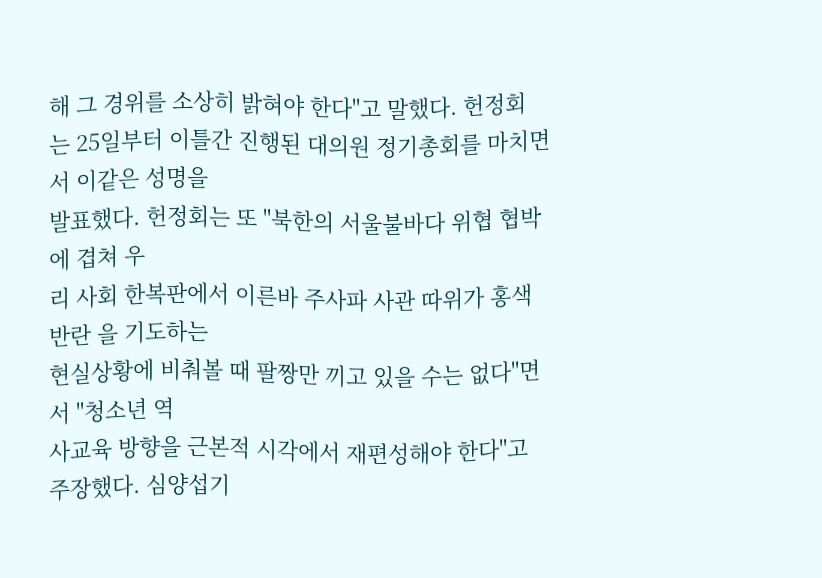해 그 경위를 소상히 밝혀야 한다"고 말했다. 헌정회
는 25일부터 이틀간 진행된 대의원 정기총회를 마치면서 이같은 성명을
발표했다. 헌정회는 또 "북한의 서울불바다 위협 협박에 겹쳐 우
리 사회 한복판에서 이른바 주사파 사관 따위가 홍색반란 을 기도하는
현실상황에 비춰볼 때 팔짱만 끼고 있을 수는 없다"면서 "청소년 역
사교육 방향을 근본적 시각에서 재편성해야 한다"고 주장했다. 심양섭기